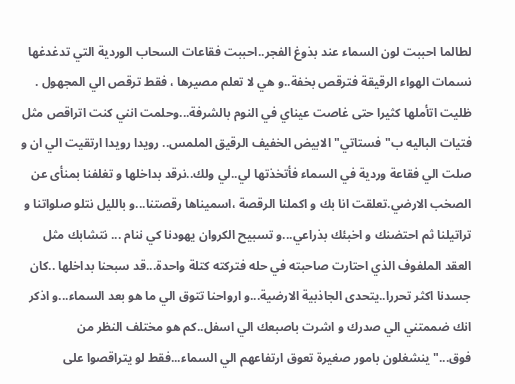لطالما احببت لون السماء عند بذوغ الفجر..احببت فقاعات السحاب الوردية التي تدغدغها نسمات الهواء الرقيقة فترقص بخفة..و هي لا تعلم مصيرها ، فقط ترقص الي المجهول . ظليت اتأملها كثيرا حتى غاصت عيناي في النوم بالشرفة...وحلمت انني كنت اتراقص مثل فتيات الباليه ب"فستاتي" الابيض الخفيف الرقيق الملمس.. رويدا رويدا ارتقيت الي ان و صلت الي فقاعة وردية في السماء فأتخذتها لي..لي ولك..نرقد بداخلها و تغلفنا بمنأى عن الصخب الارضي.تعلقت انا بك و اكملنا الرقصة ،اسميناها رقصتنا...و بالليل نتلو صلواتنا و تراتيلنا ثم احتضنك و اخبئك بذراعي...و تسبيح الكروان يهودنا كي ننام ... نتشابك مثل العقد الملفوف الذي احتارت صاحبته في حله فتركته كتلة واحدة...قد سبحنا بداخلها ..كان جسدنا اكثر تحررا..يتحدى الجاذبية الارضية...و ارواحنا تتوق الي ما هو بعد السماء...و اذكر انك ضممتني الي صدرك و اشرت باصبعك الي اسفل..كم هو مختلف النظر من فوق..."ينشغلون بامور صغيرة تعوق ارتفاعهم الي السماء...فقط لو يتراقصوا على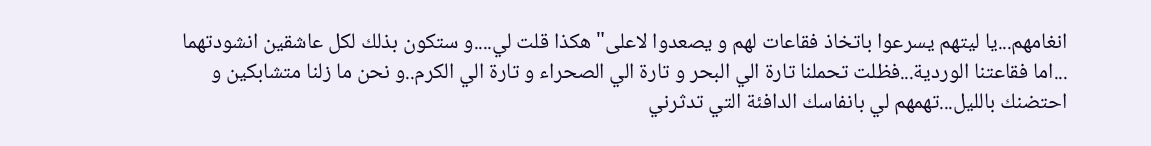انغامهم...يا ليتهم يسرعوا باتخاذ فقاعات لهم و يصعدوا لاعلى" هكذا قلت لي....و ستكون بذلك لكل عاشقين انشودتهما ...اما فقاعتنا الوردية...فظلت تحملنا تارة الي البحر و تارة الي الصحراء و تارة الي الكرم..و نحن ما زلنا متشابكين و احتضنك بالليل...تهمهم لي بانفاسك الدافئة التي تدثرني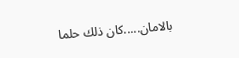بالامان.....كان ذلك حلما